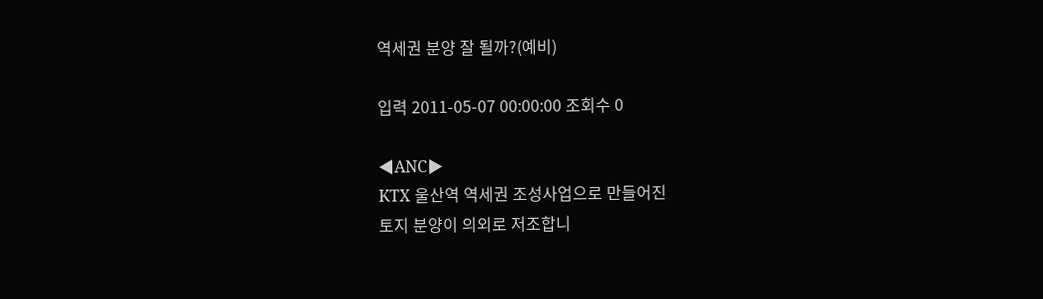역세권 분양 잘 될까?(예비)

입력 2011-05-07 00:00:00 조회수 0

◀ANC▶
KTX 울산역 역세권 조성사업으로 만들어진
토지 분양이 의외로 저조합니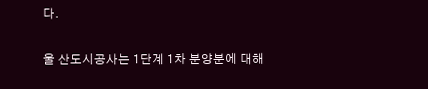다.

울 산도시공사는 1단계 1차 분양분에 대해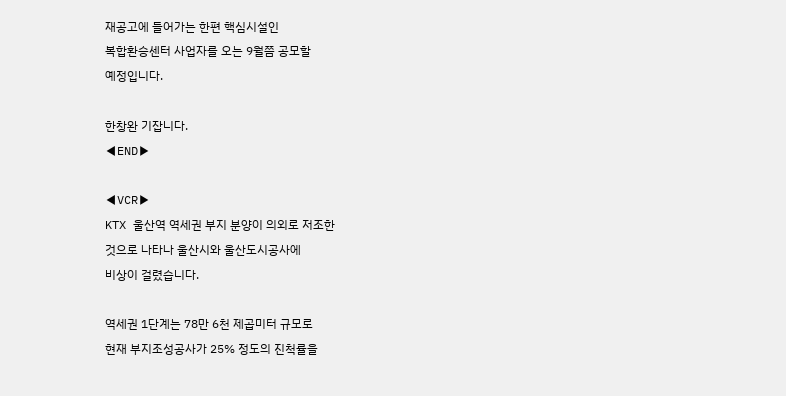재공고에 들어가는 한편 핵심시설인
복합환승센터 사업자를 오는 9월쯤 공모할
예정입니다.

한창완 기잡니다.
◀END▶

◀VCR▶
KTX 울산역 역세권 부지 분양이 의외로 저조한
것으로 나타나 울산시와 울산도시공사에
비상이 걸렸습니다.

역세권 1단계는 78만 6천 제곱미터 규모로
현재 부지조성공사가 25% 정도의 진척률을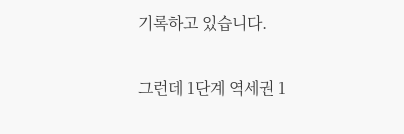기록하고 있습니다.

그런데 1단계 역세권 1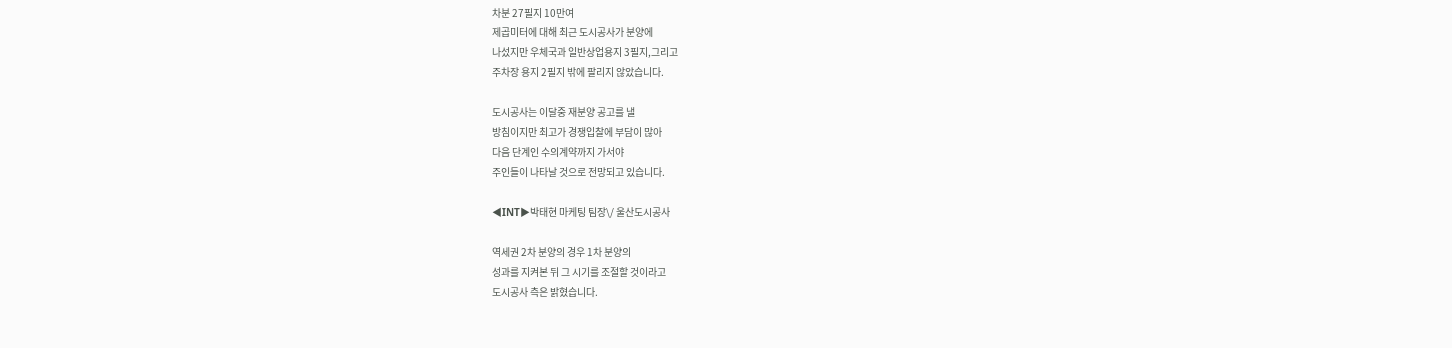차분 27필지 10만여
제곱미터에 대해 최근 도시공사가 분양에
나섰지만 우체국과 일반상업용지 3필지,그리고
주차장 용지 2필지 밖에 팔리지 않았습니다.

도시공사는 이달중 재분양 공고를 낼
방침이지만 최고가 경쟁입찰에 부담이 많아
다음 단계인 수의계약까지 가서야
주인들이 나타날 것으로 전망되고 있습니다.

◀INT▶박태현 마케팅 팀장\/ 울산도시공사

역세권 2차 분양의 경우 1차 분양의
성과를 지켜본 뒤 그 시기를 조절할 것이라고
도시공사 측은 밝혔습니다.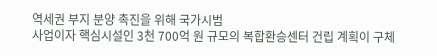역세권 부지 분양 촉진을 위해 국가시범
사업이자 핵심시설인 3천 700억 원 규모의 복합환승센터 건립 계획이 구체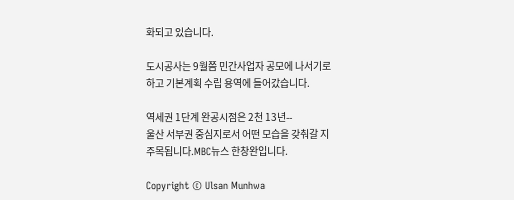화되고 있습니다.

도시공사는 9월쯤 민간사업자 공모에 나서기로
하고 기본계획 수립 용역에 들어갔습니다.

역세권 1단계 완공시점은 2천 13년--
울산 서부권 중심지로서 어떤 모습을 갖춰갈 지
주목됩니다.MBC뉴스 한창완입니다.

Copyright © Ulsan Munhwa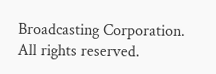Broadcasting Corporation. All rights reserved.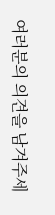여러분의 의견을 남겨주세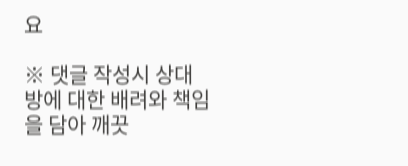요

※ 댓글 작성시 상대방에 대한 배려와 책임을 담아 깨끗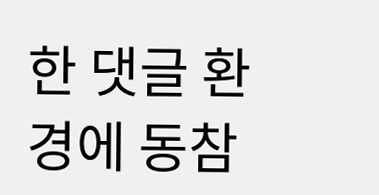한 댓글 환경에 동참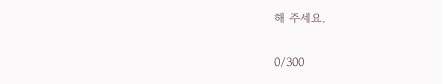해 주세요.

0/300